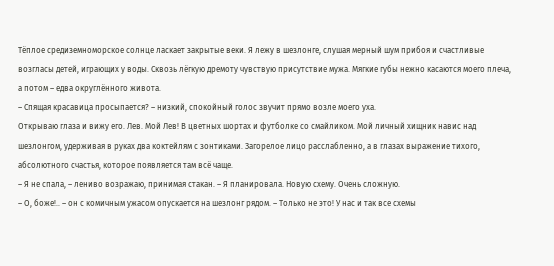Тёплое средиземноморское солнце ласкает закрытые веки. Я лежу в шезлонге, слушая мерный шум прибоя и счастливые возгласы детей, играющих у воды. Сквозь лёгкую дремоту чувствую присутствие мужа. Мягкие губы нежно касаются моего плеча, а потом – едва округлённого живота.
– Спящая красавица просыпается? – низкий, спокойный голос звучит прямо возле моего уха.
Открываю глаза и вижу его. Лев. Мой Лев! В цветных шортах и футболке со смайликом. Мой личный хищник навис над шезлонгом, удерживая в руках два коктейлям с зонтиками. Загорелое лицо расслабленно, а в глазах выражение тихого, абсолютного счастья, которое появляется там всё чаще.
– Я не спала, – лениво возражаю, принимая стакан. – Я планировала. Новую схему. Очень сложную.
– О, боже!.. – он с комичным ужасом опускается на шезлонг рядом. – Только не это! У нас и так все схемы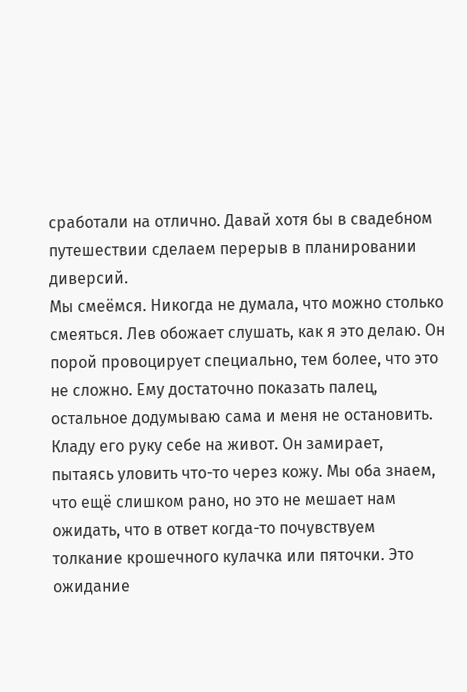сработали на отлично. Давай хотя бы в свадебном путешествии сделаем перерыв в планировании диверсий.
Мы смеёмся. Никогда не думала, что можно столько смеяться. Лев обожает слушать, как я это делаю. Он порой провоцирует специально, тем более, что это не сложно. Ему достаточно показать палец, остальное додумываю сама и меня не остановить.
Кладу его руку себе на живот. Он замирает, пытаясь уловить что-то через кожу. Мы оба знаем, что ещё слишком рано, но это не мешает нам ожидать, что в ответ когда-то почувствуем толкание крошечного кулачка или пяточки. Это ожидание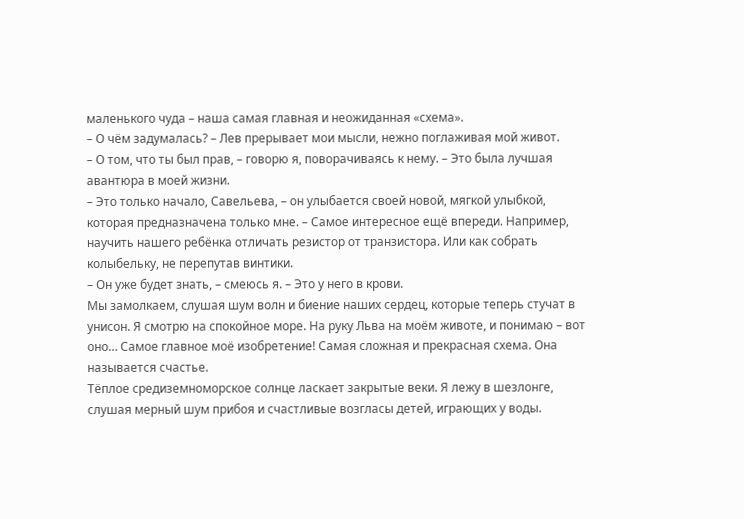маленького чуда – наша самая главная и неожиданная «схема».
– О чём задумалась? – Лев прерывает мои мысли, нежно поглаживая мой живот.
– О том, что ты был прав, – говорю я, поворачиваясь к нему. – Это была лучшая авантюра в моей жизни.
– Это только начало, Савельева, – он улыбается своей новой, мягкой улыбкой, которая предназначена только мне. – Самое интересное ещё впереди. Например, научить нашего ребёнка отличать резистор от транзистора. Или как собрать колыбельку, не перепутав винтики.
– Он уже будет знать, – смеюсь я. – Это у него в крови.
Мы замолкаем, слушая шум волн и биение наших сердец, которые теперь стучат в унисон. Я смотрю на спокойное море. На руку Льва на моём животе, и понимаю – вот оно… Самое главное моё изобретение! Самая сложная и прекрасная схема. Она называется счастье.
Тёплое средиземноморское солнце ласкает закрытые веки. Я лежу в шезлонге, слушая мерный шум прибоя и счастливые возгласы детей, играющих у воды.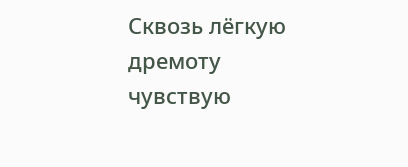Сквозь лёгкую дремоту чувствую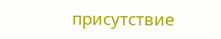присутствие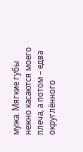мужа. Мягкие губы нежно касаются моего плеча, а потом – едва округлённого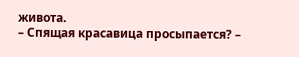живота.
– Спящая красавица просыпается? –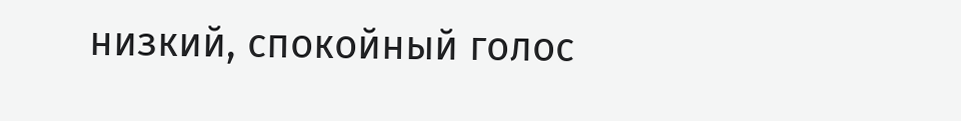низкий, спокойный голос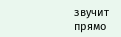звучит прямо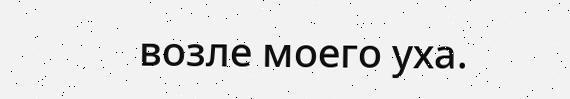возле моего уха.